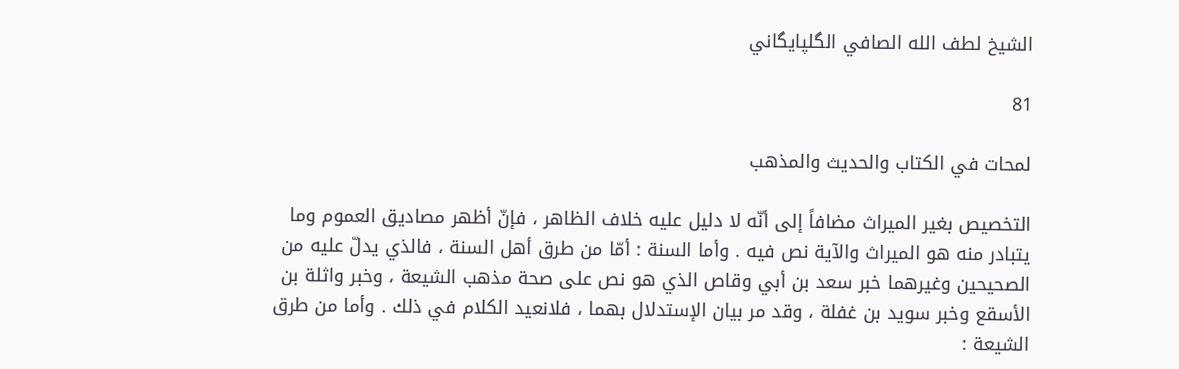الشيخ لطف الله الصافي الگلپايگاني

81

لمحات في الكتاب والحديث والمذهب

التخصيص بغير الميراث مضافاً إلى أنّه لا دليل عليه خلاف الظاهر ، فإنّ أظهر مصاديق العموم وما يتبادر منه هو الميراث والآية نص فيه . وأما السنة : أمّا من طرق أهل السنة ، فالذي يدلّ عليه من الصحيحين وغيرهما خبر سعد بن أبي وقاص الذي هو نص على صحة مذهب الشيعة ، وخبر واثلة بن الأسقع وخبر سويد بن غفلة ، وقد مر بيان الإستدلال بهما ، فلانعيد الكلام في ذلك . وأما من طرق الشيعة :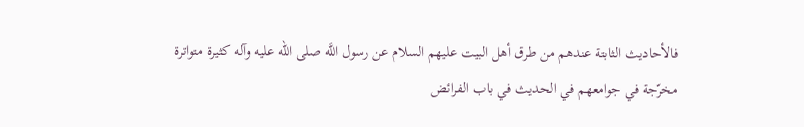فالأحاديث الثابتة عندهم من طرق أهل البيت عليهم السلام عن رسول اللَّه صلى الله عليه وآله كثيرة متواترة مخرّجة في جوامعهم في الحديث في باب الفرائض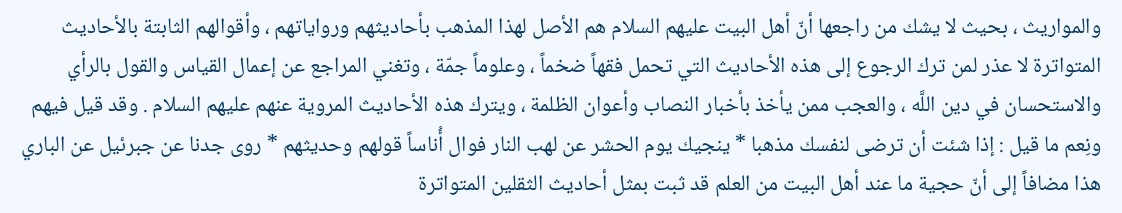والمواريث ، بحيث لا يشك من راجعها أنّ أهل البيت عليهم السلام هم الأصل لهذا المذهب بأحاديثهم ورواياتهم ، وأقوالهم الثابتة بالأحاديث المتواترة لا عذر لمن ترك الرجوع إلى هذه الأحاديث التي تحمل فقهاً ضخماً ، وعلوماً جمّة ، وتغني المراجع عن إعمال القياس والقول بالرأي والاستحسان في دين اللَّه ، والعجب ممن يأخذ بأخبار النصاب وأعوان الظلمة ، ويترك هذه الأحاديث المروية عنهم عليهم السلام . وقد قيل فيهم ونِعم ما قيل : إذا شئت أن ترضى لنفسك مذهبا * ينجيك يوم الحشر عن لهب النار فوال أُناساً قولهم وحديثهم * روى جدنا عن جبرئيل عن الباري هذا مضافاً إلى أنّ حجية ما عند أهل البيت من العلم قد ثبت بمثل أحاديث الثقلين المتواترة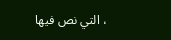، التي نص فيها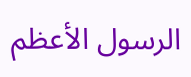الرسول الأعظم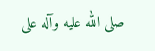صلى الله عليه وآله على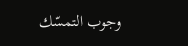وجوب التمسّك